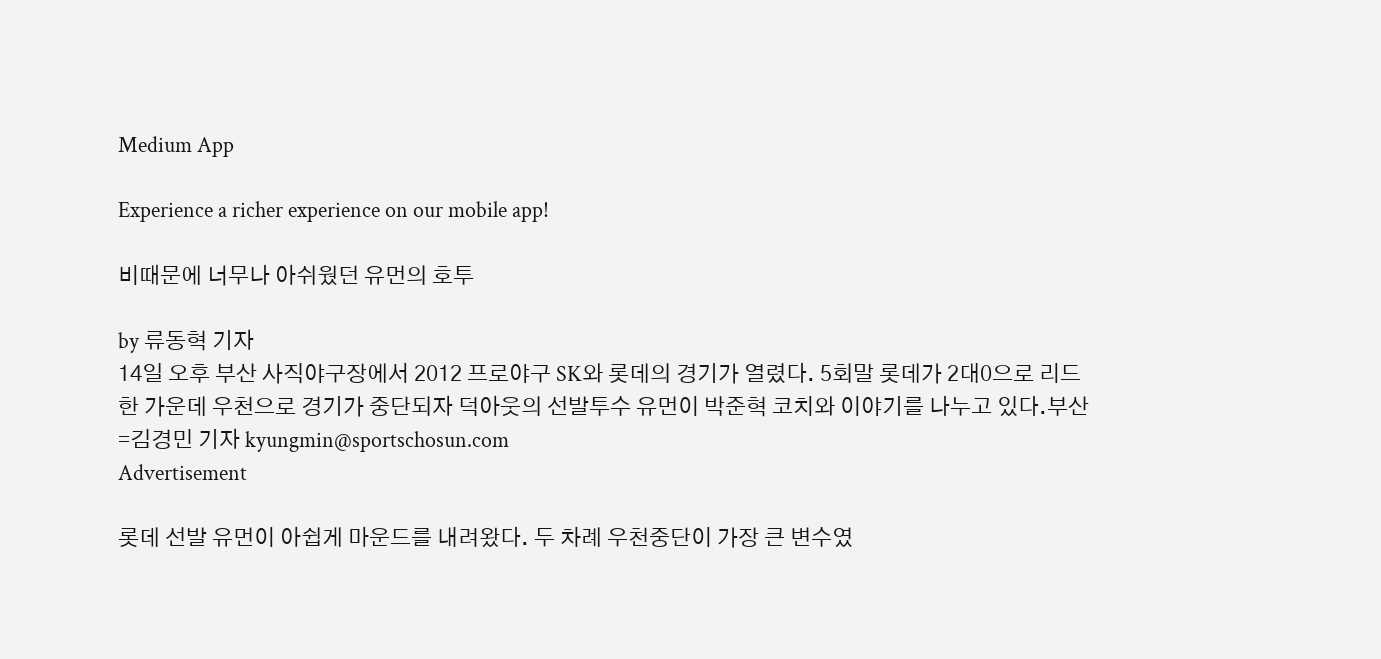Medium App

Experience a richer experience on our mobile app!

비때문에 너무나 아쉬웠던 유먼의 호투

by 류동혁 기자
14일 오후 부산 사직야구장에서 2012 프로야구 SK와 롯데의 경기가 열렸다. 5회말 롯데가 2대0으로 리드한 가운데 우천으로 경기가 중단되자 덕아웃의 선발투수 유먼이 박준혁 코치와 이야기를 나누고 있다.부산=김경민 기자 kyungmin@sportschosun.com
Advertisement

롯데 선발 유먼이 아쉽게 마운드를 내려왔다. 두 차례 우천중단이 가장 큰 변수였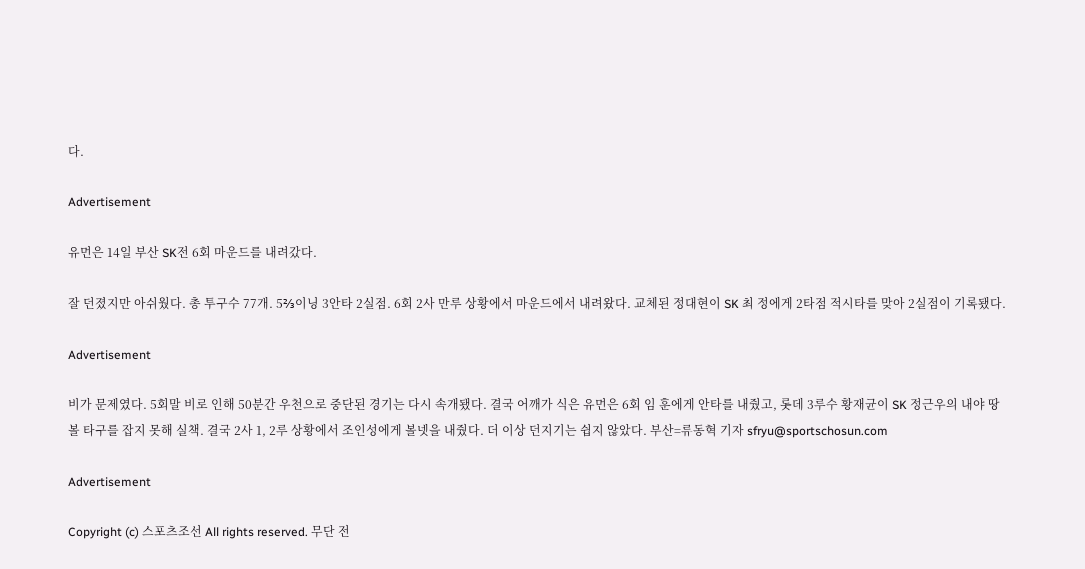다.

Advertisement

유먼은 14일 부산 SK전 6회 마운드를 내려갔다.

잘 던졌지만 아쉬웠다. 총 투구수 77개. 5⅔이닝 3안타 2실점. 6회 2사 만루 상황에서 마운드에서 내려왔다. 교체된 정대현이 SK 최 정에게 2타점 적시타를 맞아 2실점이 기록됐다.

Advertisement

비가 문제였다. 5회말 비로 인해 50분간 우천으로 중단된 경기는 다시 속개됐다. 결국 어깨가 식은 유먼은 6회 임 훈에게 안타를 내줬고, 롯데 3루수 황재균이 SK 정근우의 내야 땅볼 타구를 잡지 못해 실책. 결국 2사 1, 2루 상황에서 조인성에게 볼넷을 내줬다. 더 이상 던지기는 쉽지 않았다. 부산=류동혁 기자 sfryu@sportschosun.com

Advertisement

Copyright (c) 스포츠조선 All rights reserved. 무단 전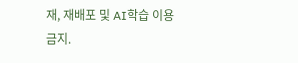재, 재배포 및 AI학습 이용 금지.